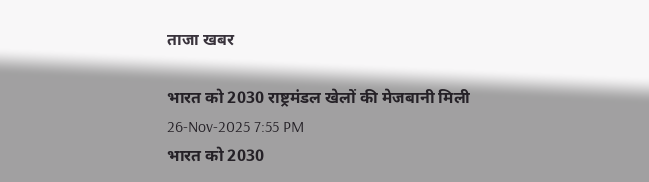ताजा खबर

भारत को 2030 राष्ट्रमंडल खेलों की मेजबानी मिली
26-Nov-2025 7:55 PM
भारत को 2030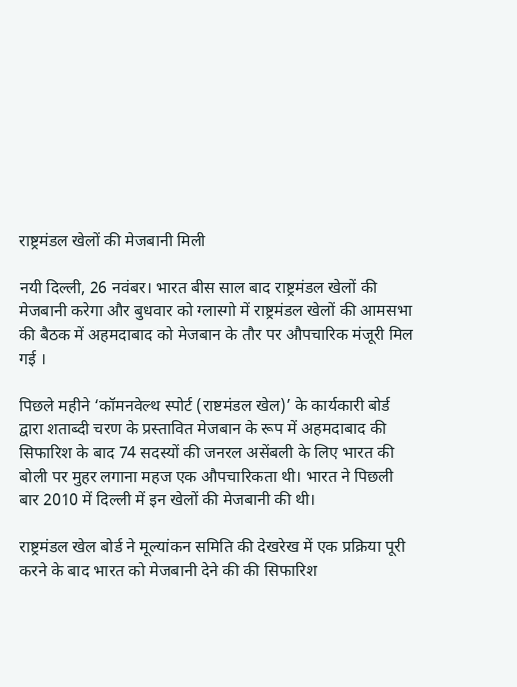राष्ट्रमंडल खेलों की मेजबानी मिली

नयी दिल्ली, 26 नवंबर। भारत बीस साल बाद राष्ट्रमंडल खेलों की मेजबानी करेगा और बुधवार को ग्लास्गो में राष्ट्रमंडल खेलों की आमसभा की बैठक में अहमदाबाद को मेजबान के तौर पर औपचारिक मंजूरी मिल गई ।

पिछले महीने ‘कॉमनवेल्थ स्पोर्ट (राष्टमंडल खेल)’ के कार्यकारी बोर्ड द्वारा शताब्दी चरण के प्रस्तावित मेजबान के रूप में अहमदाबाद की सिफारिश के बाद 74 सदस्यों की जनरल असेंबली के लिए भारत की बोली पर मुहर लगाना महज एक औपचारिकता थी। भारत ने पिछली बार 2010 में दिल्ली में इन खेलों की मेजबानी की थी।

राष्ट्रमंडल खेल बोर्ड ने मूल्यांकन समिति की देखरेख में एक प्रक्रिया पूरी करने के बाद भारत को मेजबानी देने की की सिफारिश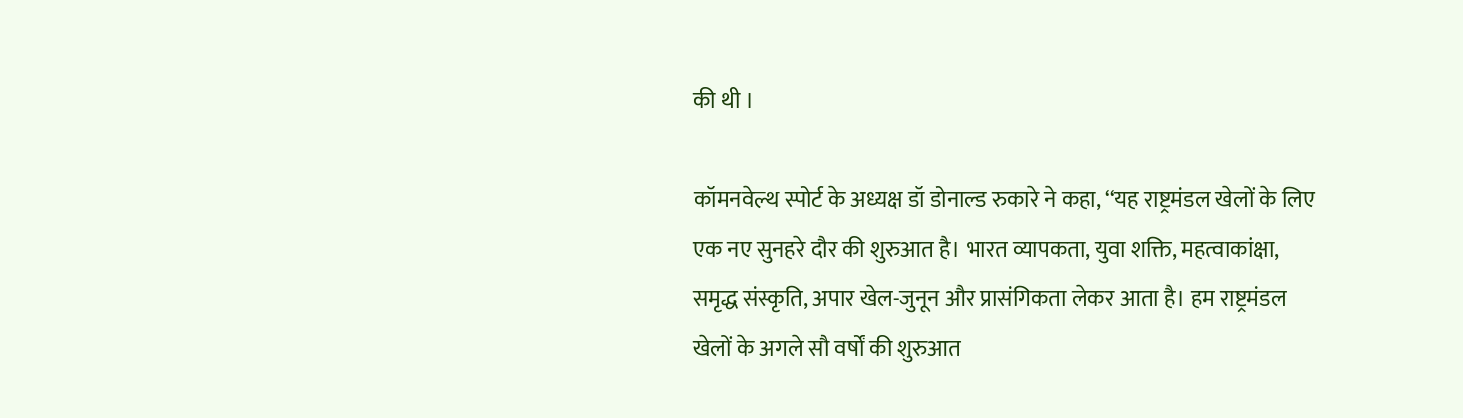की थी ।

कॉमनवेल्थ स्पोर्ट के अध्यक्ष डॉ डोनाल्ड रुकारे ने कहा, ‘‘यह राष्ट्रमंडल खेलों के लिए एक नए सुनहरे दौर की शुरुआत है। भारत व्यापकता, युवा शक्ति, महत्वाकांक्षा, समृद्ध संस्कृति, अपार खेल-जुनून और प्रासंगिकता लेकर आता है। हम राष्ट्रमंडल खेलों के अगले सौ वर्षों की शुरुआत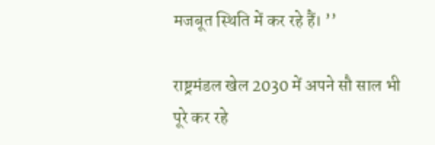मजबूत स्थिति में कर रहे हैं। ’’

राष्ट्रमंडल खेल 2030 में अपने सौ साल भी पूरे कर रहे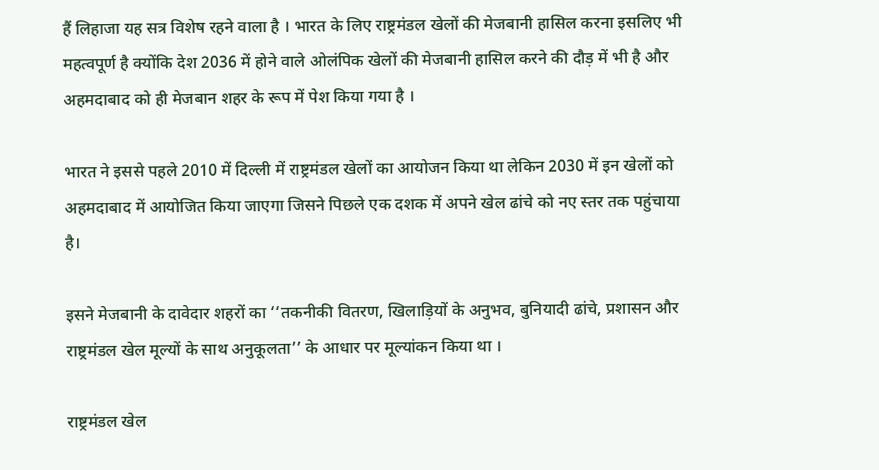हैं लिहाजा यह सत्र विशेष रहने वाला है । भारत के लिए राष्ट्रमंडल खेलों की मेजबानी हासिल करना इसलिए भी महत्वपूर्ण है क्योंकि देश 2036 में होने वाले ओलंपिक खेलों की मेजबानी हासिल करने की दौड़ में भी है और अहमदाबाद को ही मेजबान शहर के रूप में पेश किया गया है ।

भारत ने इससे पहले 2010 में दिल्ली में राष्ट्रमंडल खेलों का आयोजन किया था लेकिन 2030 में इन खेलों को अहमदाबाद में आयोजित किया जाएगा जिसने पिछले एक दशक में अपने खेल ढांचे को नए स्तर तक पहुंचाया है।

इसने मेजबानी के दावेदार शहरों का ‘‘तकनीकी वितरण, खिलाड़ियों के अनुभव, बुनियादी ढांचे, प्रशासन और राष्ट्रमंडल खेल मूल्यों के साथ अनुकूलता’’ के आधार पर मूल्यांकन किया था ।

राष्ट्रमंडल खेल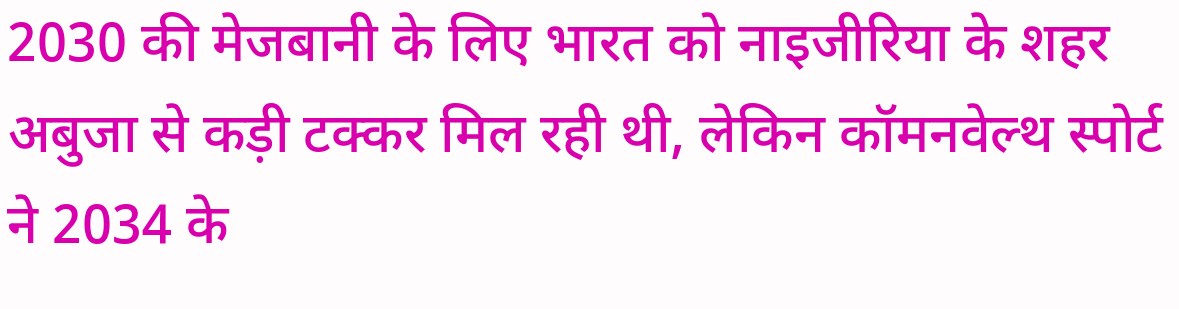2030 की मेजबानी के लिए भारत को नाइजीरिया के शहर अबुजा से कड़ी टक्कर मिल रही थी, लेकिन कॉमनवेल्थ स्पोर्ट ने 2034 के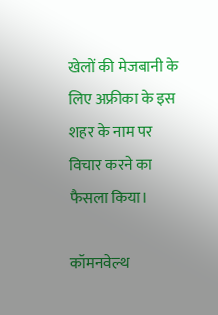खेलों की मेजबानी के लिए अफ्रीका के इस शहर के नाम पर विचार करने का फैसला किया।

कॉमनवेल्थ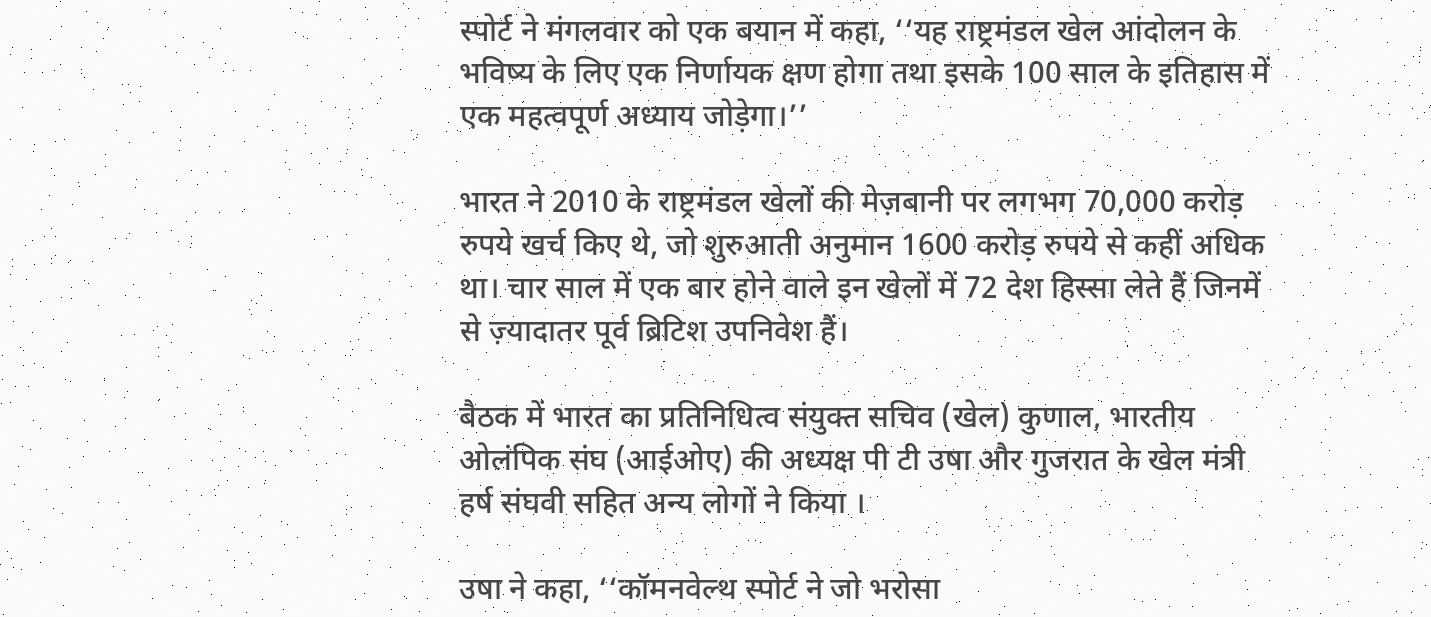स्पोर्ट ने मंगलवार को एक बयान में कहा, ‘‘यह राष्ट्रमंडल खेल आंदोलन के भविष्य के लिए एक निर्णायक क्षण होगा तथा इसके 100 साल के इतिहास में एक महत्वपूर्ण अध्याय जोड़ेगा।’’

भारत ने 2010 के राष्ट्रमंडल खेलों की मेज़बानी पर लगभग 70,000 करोड़ रुपये खर्च किए थे, जो शुरुआती अनुमान 1600 करोड़ रुपये से कहीं अधिक था। चार साल में एक बार होने वाले इन खेलों में 72 देश हिस्सा लेते हैं जिनमें से ज़्यादातर पूर्व ब्रिटिश उपनिवेश हैं।

बैठक में भारत का प्रतिनिधित्व संयुक्त सचिव (खेल) कुणाल, भारतीय ओलंपिक संघ (आईओए) की अध्यक्ष पी टी उषा और गुजरात के खेल मंत्री हर्ष संघवी सहित अन्य लोगों ने किया ।

उषा ने कहा, ‘‘कॉमनवेल्थ स्पोर्ट ने जो भरोसा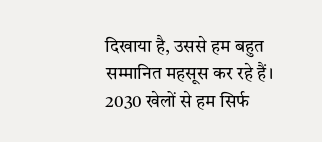दिखाया है, उससे हम बहुत सम्मानित महसूस कर रहे हैं। 2030 खेलों से हम सिर्फ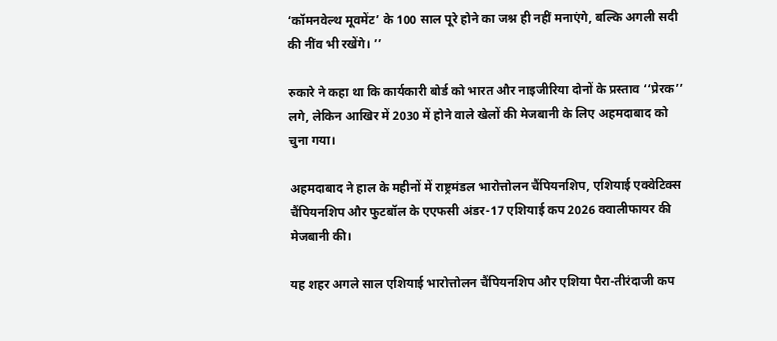‘कॉमनवेल्थ मूवमेंट’ के 100 साल पूरे होने का जश्न ही नहीं मनाएंगे, बल्कि अगली सदी की नींव भी रखेंगे। ’’

रुकारे ने कहा था कि कार्यकारी बोर्ड को भारत और नाइजीरिया दोनों के प्रस्ताव ‘‘प्रेरक’’ लगे, लेकिन आखिर में 2030 में होने वाले खेलों की मेजबानी के लिए अहमदाबाद को चुना गया।

अहमदाबाद ने हाल के महीनों में राष्ट्रमंडल भारोत्तोलन चैंपियनशिप, एशियाई एक्वेटिक्स चैंपियनशिप और फुटबॉल के एएफसी अंडर-17 एशियाई कप 2026 क्वालीफायर की मेजबानी की।

यह शहर अगले साल एशियाई भारोत्तोलन चैंपियनशिप और एशिया पैरा-तीरंदाजी कप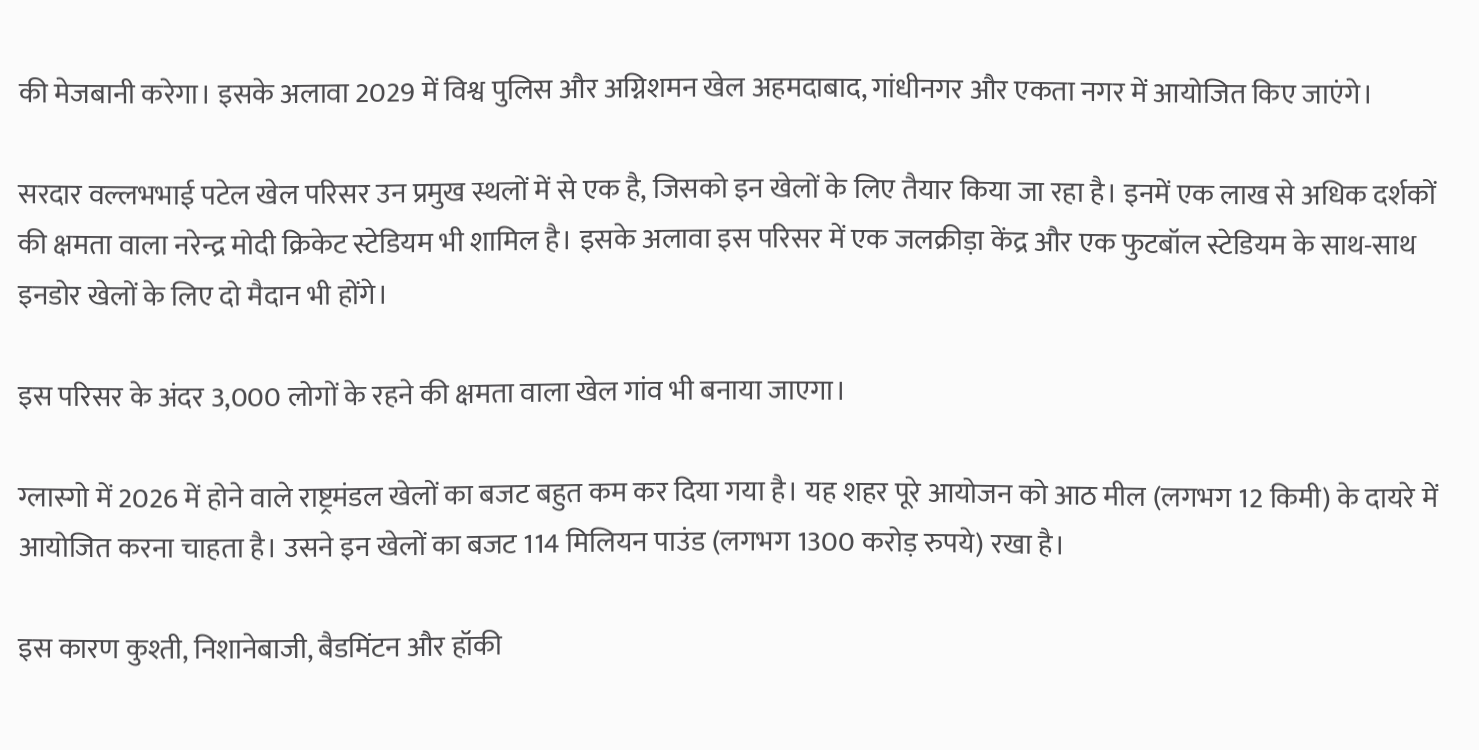की मेजबानी करेगा। इसके अलावा 2029 में विश्व पुलिस और अग्निशमन खेल अहमदाबाद, गांधीनगर और एकता नगर में आयोजित किए जाएंगे।

सरदार वल्लभभाई पटेल खेल परिसर उन प्रमुख स्थलों में से एक है, जिसको इन खेलों के लिए तैयार किया जा रहा है। इनमें एक लाख से अधिक दर्शकों की क्षमता वाला नरेन्द्र मोदी क्रिकेट स्टेडियम भी शामिल है। इसके अलावा इस परिसर में एक जलक्रीड़ा केंद्र और एक फुटबॉल स्टेडियम के साथ-साथ इनडोर खेलों के लिए दो मैदान भी होंगे।

इस परिसर के अंदर 3,000 लोगों के रहने की क्षमता वाला खेल गांव भी बनाया जाएगा।

ग्लास्गो में 2026 में होने वाले राष्ट्रमंडल खेलों का बजट बहुत कम कर दिया गया है। यह शहर पूरे आयोजन को आठ मील (लगभग 12 किमी) के दायरे में आयोजित करना चाहता है। उसने इन खेलों का बजट 114 मिलियन पाउंड (लगभग 1300 करोड़ रुपये) रखा है।

इस कारण कुश्ती, निशानेबाजी, बैडमिंटन और हॉकी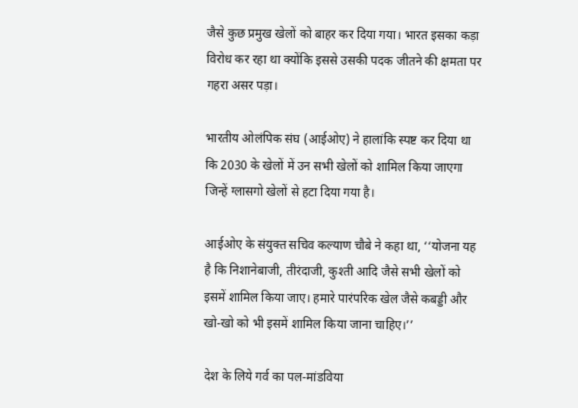जैसे कुछ प्रमुख खेलों को बाहर कर दिया गया। भारत इसका कड़ा विरोध कर रहा था क्योंकि इससे उसकी पदक जीतने की क्षमता पर गहरा असर पड़ा।

भारतीय ओलंपिक संघ (आईओए) ने हालांकि स्पष्ट कर दिया था कि 2030 के खेलों में उन सभी खेलों को शामिल किया जाएगा जिन्हें ग्लासगो खेलों से हटा दिया गया है।

आईओए के संयुक्त सचिव कल्याण चौबे ने कहा था, ‘‘योजना यह है कि निशानेबाजी, तीरंदाजी, कुश्ती आदि जैसे सभी खेलों को इसमें शामिल किया जाए। हमारे पारंपरिक खेल जैसे कबड्डी और खो-खो को भी इसमें शामिल किया जाना चाहिए।’’

देश के लिये गर्व का पल-मांडविया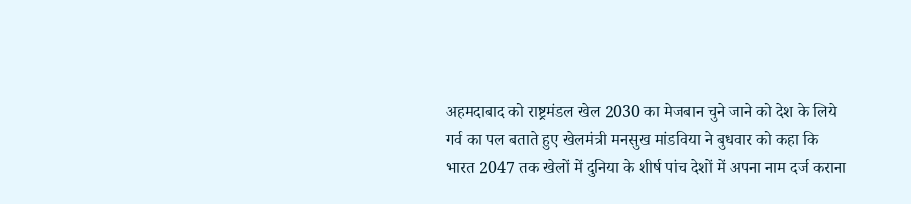अहमदाबाद को राष्ट्रमंडल खेल 2030 का मेजबान चुने जाने को देश के लिये गर्व का पल बताते हुए खेलमंत्री मनसुख मांडविया ने बुधवार को कहा कि भारत 2047 तक खेलों में दुनिया के शीर्ष पांच देशों में अपना नाम दर्ज कराना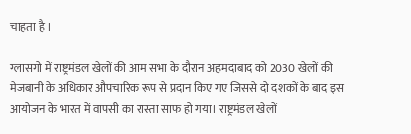चाहता है ।

ग्लासगो में राष्ट्रमंडल खेलों की आम सभा के दौरान अहमदाबाद को 2030 खेलों की मेजबानी के अधिकार औपचारिक रूप से प्रदान किए गए जिससे दो दशकों के बाद इस आयोजन के भारत में वापसी का रास्ता साफ हो गया। राष्ट्रमंडल खेलों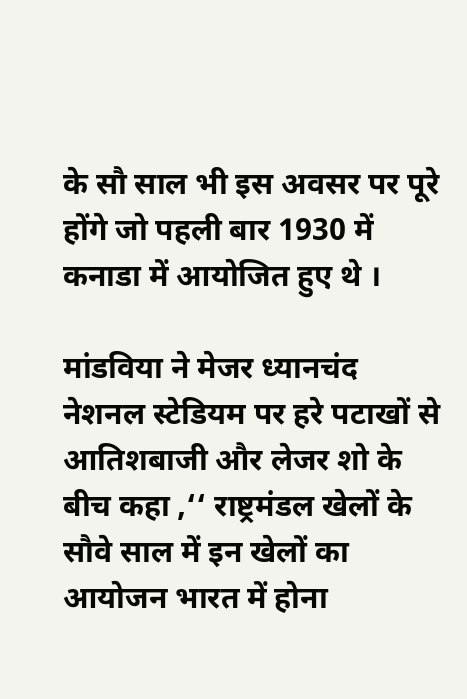के सौ साल भी इस अवसर पर पूरे होंगे जो पहली बार 1930 में कनाडा में आयोजित हुए थे ।

मांडविया ने मेजर ध्यानचंद नेशनल स्टेडियम पर हरे पटाखों से आतिशबाजी और लेजर शो के बीच कहा ,‘‘ राष्ट्रमंडल खेलों के सौवे साल में इन खेलों का आयोजन भारत में होना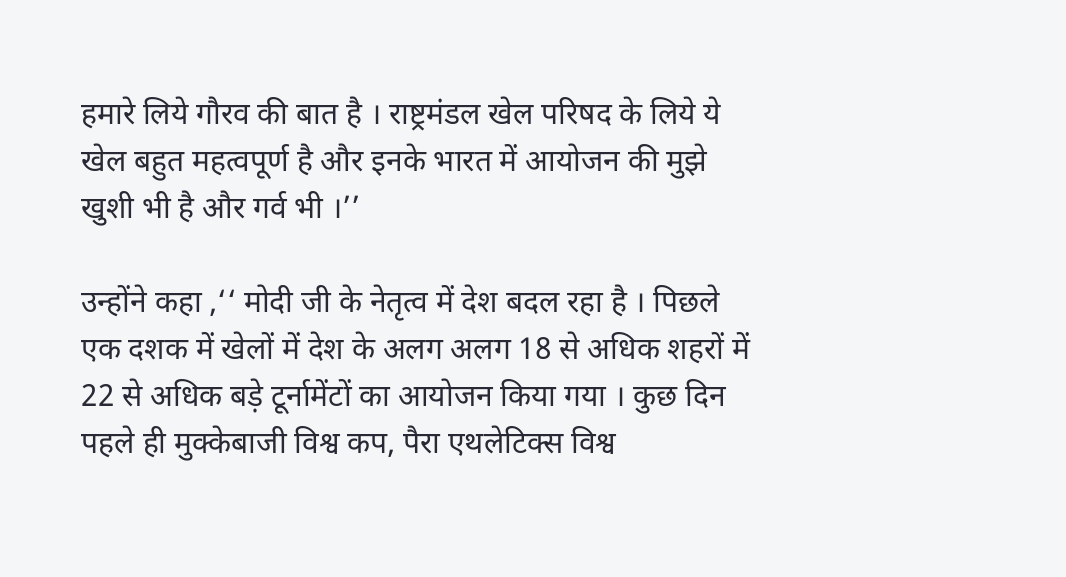हमारे लिये गौरव की बात है । राष्ट्रमंडल खेल परिषद के लिये ये खेल बहुत महत्वपूर्ण है और इनके भारत में आयोजन की मुझे खुशी भी है और गर्व भी ।’’

उन्होंने कहा ,‘‘ मोदी जी के नेतृत्व में देश बदल रहा है । पिछले एक दशक में खेलों में देश के अलग अलग 18 से अधिक शहरों में 22 से अधिक बड़े टूर्नामेंटों का आयोजन किया गया । कुछ दिन पहले ही मुक्केबाजी विश्व कप, पैरा एथलेटिक्स विश्व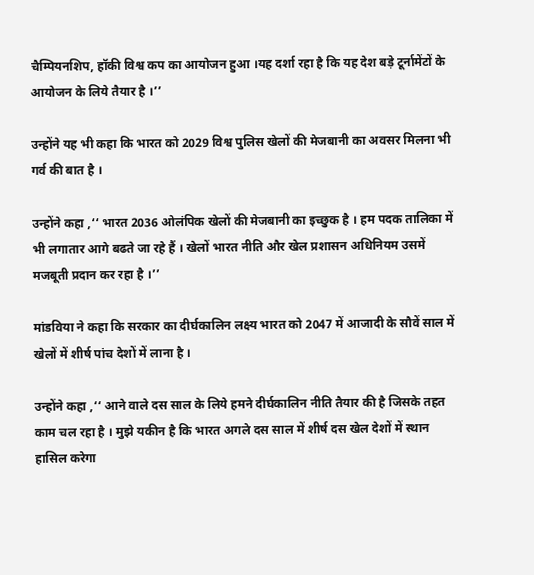चैम्पियनशिप, हॉकी विश्व कप का आयोजन हुआ ।यह दर्शा रहा है कि यह देश बड़े टूर्नामेंटों के आयोजन के लिये तैयार है ।’’

उन्होंने यह भी कहा कि भारत को 2029 विश्व पुलिस खेलों की मेजबानी का अवसर मिलना भी गर्व की बात है ।

उन्होंने कहा ,‘‘ भारत 2036 ओलंपिक खेलों की मेजबानी का इच्छुक है । हम पदक तालिका में भी लगातार आगे बढते जा रहे हैं । खेलों भारत नीति और खेल प्रशासन अधिनियम उसमें मजबूती प्रदान कर रहा है ।’’

मांडविया ने कहा कि सरकार का दीर्घकालिन लक्ष्य भारत को 2047 में आजादी के सौवें साल में खेलों में शीर्ष पांच देशों में लाना है ।

उन्होंने कहा ,‘‘ आने वाले दस साल के लिये हमने दीर्घकालिन नीति तैयार की है जिसके तहत काम चल रहा है । मुझे यकीन है कि भारत अगले दस साल में शीर्ष दस खेल देशों में स्थान हासिल करेगा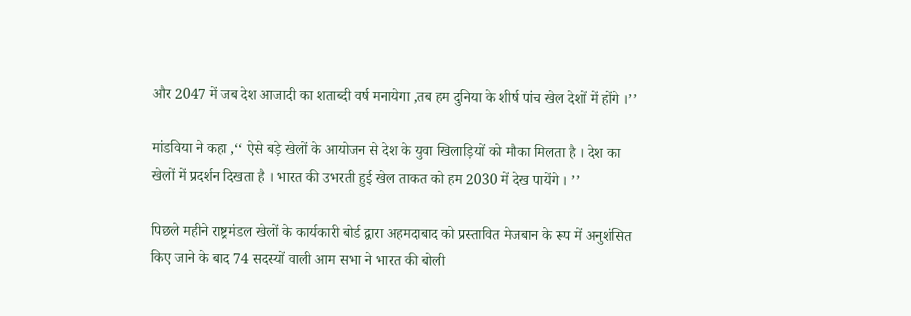और 2047 में जब देश आजादी का शताब्दी वर्ष मनायेगा ,तब हम दुनिया के शीर्ष पांच खेल देशों में होंगे ।’’

मांडविया ने कहा ,‘‘ ऐसे बड़े खेलों के आयोजन से देश के युवा खिलाड़ियों को मौका मिलता है । देश का खेलों में प्रदर्शन दिखता है । भारत की उभरती हुई खेल ताकत को हम 2030 में देख पायेंगे । ’’

पिछले महीने राष्ट्रमंडल खेलों के कार्यकारी बोर्ड द्वारा अहमदाबाद को प्रस्तावित मेजबान के रूप में अनुशंसित किए जाने के बाद 74 सदस्यों वाली आम सभा ने भारत की बोली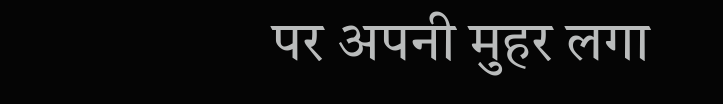पर अपनी मुहर लगा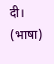दी।  (भाषा)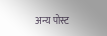अन्य पोस्ट